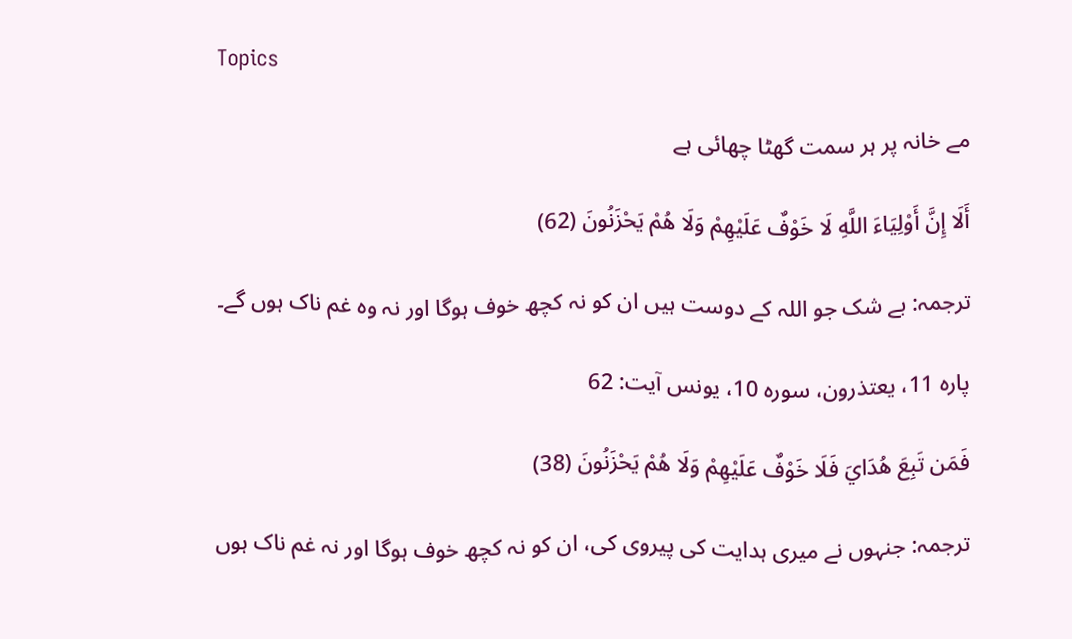Topics

مے خانہ پر ہر سمت گھٹا چھائی ہے

أَلَا إِنَّ أَوْلِيَاءَ اللَّهِ لَا خَوْفٌ عَلَيْهِمْ وَلَا هُمْ يَحْزَنُونَ (62)

ترجمہ: بے شک جو اللہ کے دوست ہیں ان کو نہ کچھ خوف ہوگا اور نہ وہ غم ناک ہوں گے۔

پارہ 11، یعتذرون، سورہ 10، یونس آیت: 62

فَمَن تَبِعَ هُدَايَ فَلَا خَوْفٌ عَلَيْهِمْ وَلَا هُمْ يَحْزَنُونَ (38)

ترجمہ: جنہوں نے میری ہدایت کی پیروی کی، ان کو نہ کچھ خوف ہوگا اور نہ غم ناک ہوں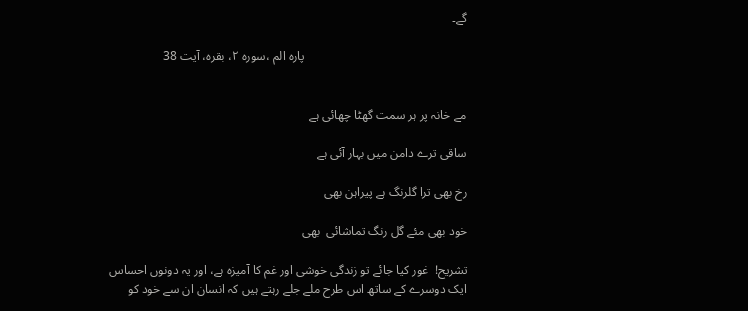گے۔

                                                    پارہ الم ،سورہ ۲، بقرہ، آیت 38


مے خانہ پر ہر سمت گھٹا چھائی ہے

ساقی ترے دامن میں بہار آئی ہے

رخ بھی ترا گلرنگ ہے پیراہن بھی

خود بھی مئے گل رنگ تماشائی  بھی

تشریح!  غور کیا جائے تو زندگی خوشی اور غم کا آمیزہ ہے، اور یہ دونوں احساس ایک دوسرے کے ساتھ اس طرح ملے جلے رہتے ہیں کہ انسان ان سے خود کو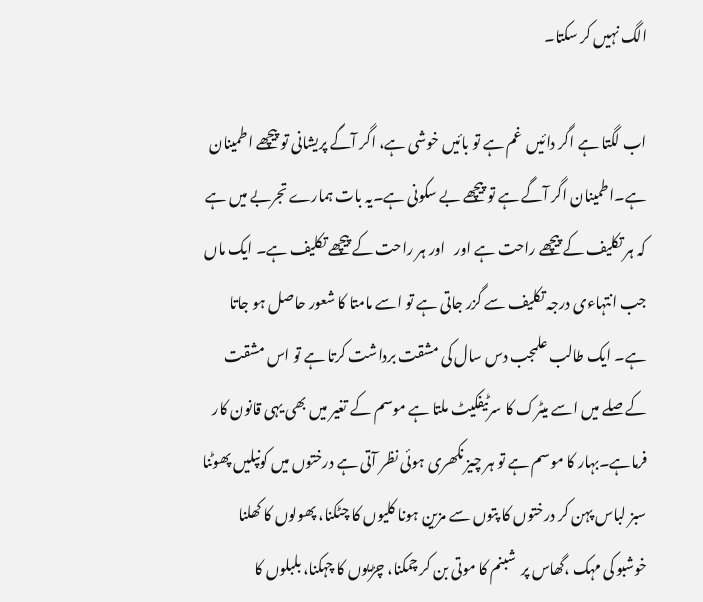الگ نہیں کر سکتا۔

اب لگتا ہے اگر دائیں  غم ہے تو بائیں خوشی ہے، اگر آگے پریشانی تو پیچھے اطمینان ہے۔اطمینان اگر آگے ہے تو پیچھے بے سکونی ہے۔یہ بات ہمارے تجربے میں ہے کہ ہر تکلیف کے پیچھے راحت ہے اور   اور ہر راحت کے پیچھے تکلیف ہے۔ ایک ماں  جب انتہاءی درجہ تکلیف سے گزر جاتی ہے تو اسے مامتا کا شعور حاصل ہو جاتا ہے۔ ایک طالب علمجب دس سال کی مشقت برداشت کرتا ہے تو اس مشقت کے صلے میں اسے میٹرک کا سرٹیفکیٹ ملتا ہے موسم کے تغیر میں بھی یہی قانون کار فرماہے۔بہار کا موسم ہے تو ہر چیز نکھری ہوئی نظر آتی ہے درختوں میں کونپلیں پھوٹنا سبز لباس پہن کر درختوں کا پتوں سے مزین ہونا کلیوں کا چٹکنا، پھولوں کا کھلنا   خوشبو کی مہک ،گھاس پر  شبنم کا موتی بن کر چمکنا، چڑیوں کا چہکنا، بلبلوں کا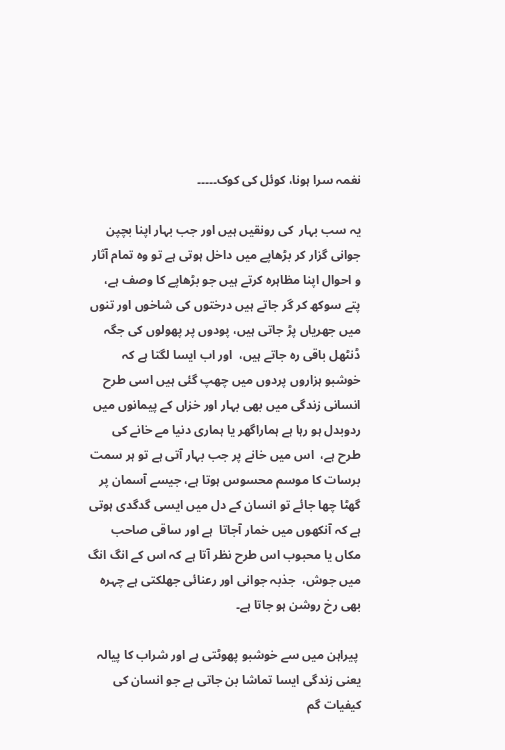نغمہ سرا ہونا، کوئل کی کوک۔۔۔۔۔

یہ سب بہار  کی رونقیں ہیں اور جب بہار اپنا بچپن جوانی گزار کر بڑھاپے میں داخل ہوتی ہے تو وہ تمام آثار و احوال اپنا مظاہرہ کرتے ہیں جو بڑھاپے کا وصف ہے، پتے سوکھ کر گر جاتے ہیں درختوں کی شاخوں اور تنوں میں جھریاں پڑ جاتی ہیں، پودوں پر پھولوں کی جگہ ڈنٹھل باقی رہ جاتے ہیں،  اور اب ایسا لگتا ہے کہ خوشبو ہزاروں پردوں میں چھپ گئی ہیں اسی طرح انسانی زندگی میں بھی بہار اور خزاں کے پیمانوں میں ردوبدل ہو رہا ہے ہماراگھر یا ہماری دنیا مے خانے کی طرح ہے،  اس میں خانے پر جب بہار آتی ہے تو ہر سمت برسات کا موسم محسوس ہوتا ہے، جیسے آسمان پر گھٹا چھا جائے تو انسان کے دل میں ایسی گدگدی ہوتی ہے کہ آنکھوں میں خمار آجاتا  ہے اور ساقی صاحب مکاں یا محبوب اس طرح نظر آتا ہے کہ اس کے انگ انگ میں جوش،  جذبہ جوانی اور رعنائی جھلکتی ہے چہرہ بھی رخ روشن ہو جاتا ہے۔

 پیراہن میں سے خوشبو پھوٹتی ہے اور شراب کا پیالہ یعنی زندگی ایسا تماشا بن جاتی ہے جو انسان کی کیفیات گم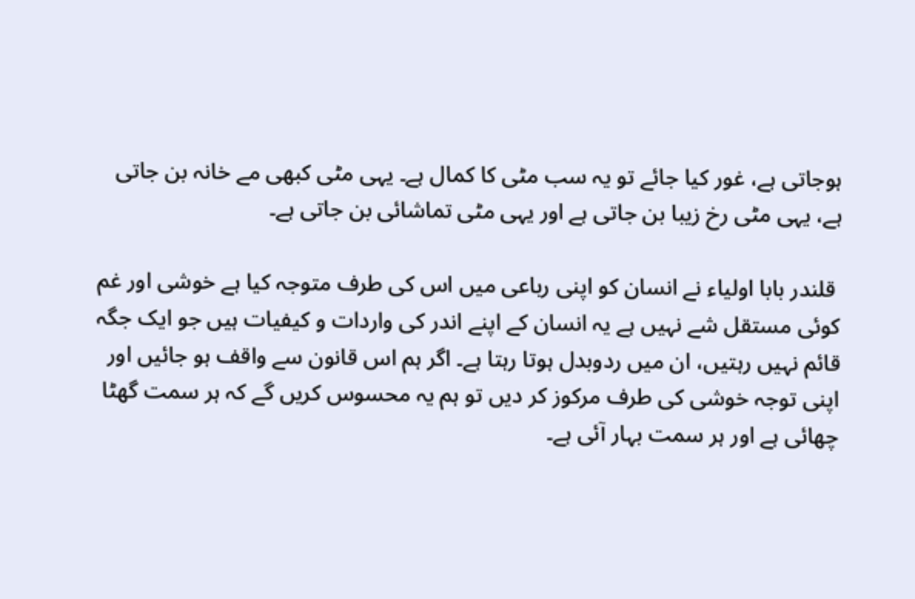ہوجاتی ہے، غور کیا جائے تو یہ سب مٹی کا کمال ہے۔ یہی مٹی کبھی مے خانہ بن جاتی ہے، یہی مٹی رخ زیبا بن جاتی ہے اور یہی مٹی تماشائی بن جاتی ہے۔

 قلندر بابا اولیاء نے انسان کو اپنی رباعی میں اس کی طرف متوجہ کیا ہے خوشی اور غم کوئی مستقل شے نہیں ہے یہ انسان کے اپنے اندر کی واردات و کیفیات ہیں جو ایک جگہ قائم نہیں رہتیں، ان میں ردوبدل ہوتا رہتا ہے۔ اگر ہم اس قانون سے واقف ہو جائیں اور اپنی توجہ خوشی کی طرف مرکوز کر دیں تو ہم یہ محسوس کریں گے کہ ہر سمت گھٹا چھائی ہے اور ہر سمت بہار آئی ہے۔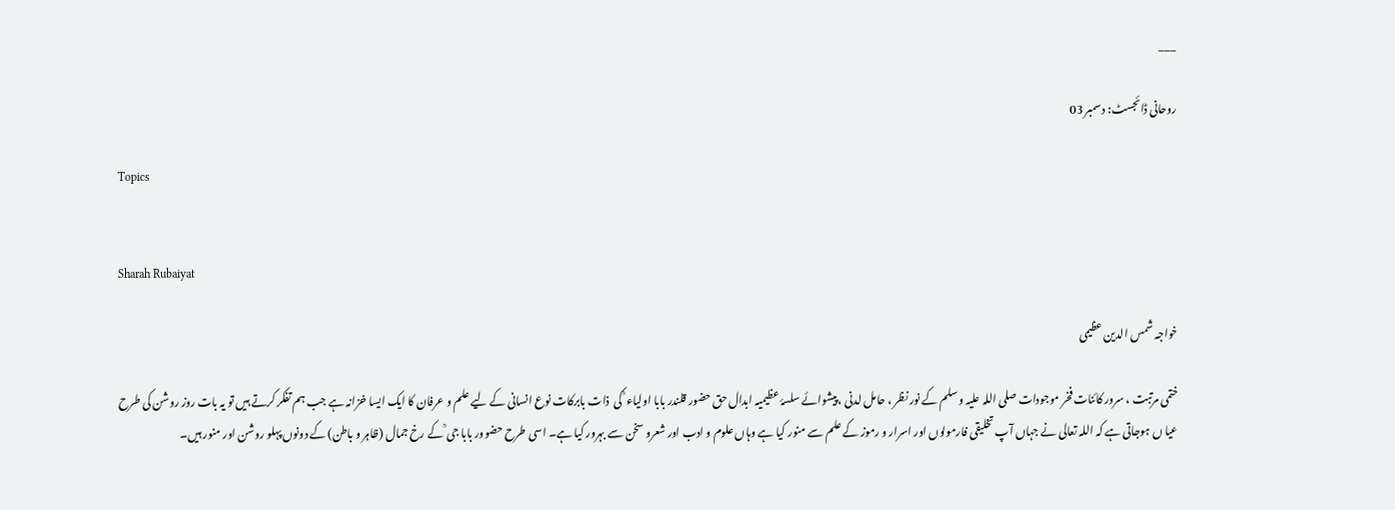___

روحانی ڈائجسٹ: دسمبر 03

Topics


Sharah Rubaiyat

خواجہ شمس الدین عظیمی

ختمی مرتبت ، سرور کائنات فخر موجودات صلی اللہ علیہ وسلم کے نور نظر ، حامل لدنی ، پیشوائے سلسۂ عظیمیہ ابدال حق حضور قلندر بابا اولیاء ؒ کی  ذات بابرکات نوع انسانی کے لیے علم و عرفان کا ایک ایسا خزانہ ہے جب ہم تفکر کرتے ہیں تو یہ بات روز روشن کی طرح عیا ں ہوجاتی ہے کہ اللہ تعالی نے جہاں آپ تخلیقی فارمولوں اور اسرار و رموز کے علم سے منور کیا ہے وہاں علوم و ادب اور شعرو سخن سے بہرور کیا ہے۔ اسی طرح حضوور بابا جی ؒ کے رخ جمال (ظاہر و باطن) کے دونوں پہلو روشن اور منور ہیں۔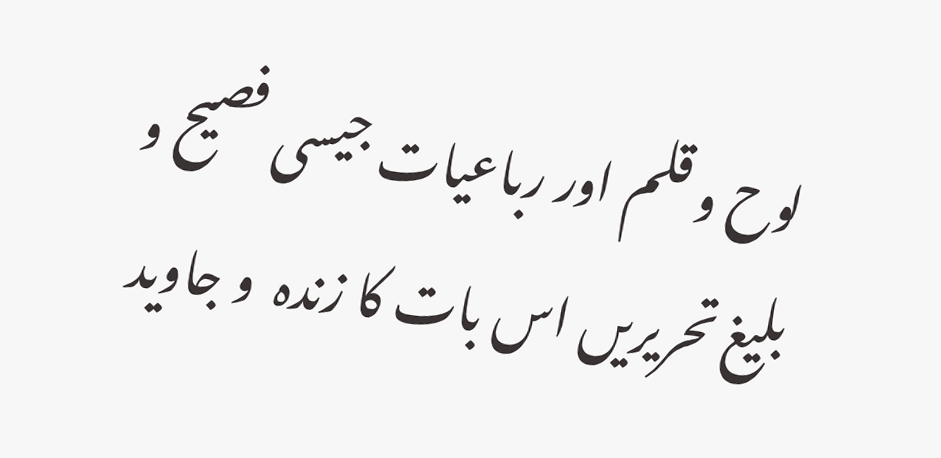لوح و قلم اور رباعیات جیسی فصیح و بلیغ تحریریں اس بات کا زندہ  و جاوید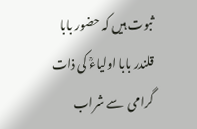ثبوت ہیں کہ حضور بابا قلندر بابا اولیاءؒ کی ذات گرامی  سے شراب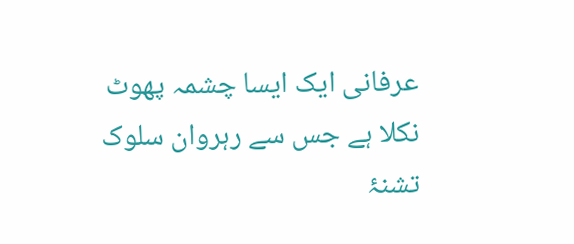عرفانی ایک ایسا چشمہ پھوٹ نکلا ہے جس سے رہروان سلوک تشنۂ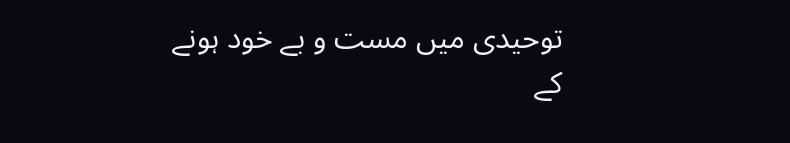توحیدی میں مست و بے خود ہونے کے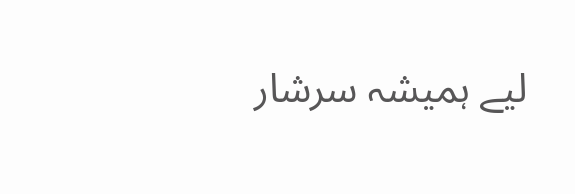لیے ہمیشہ سرشار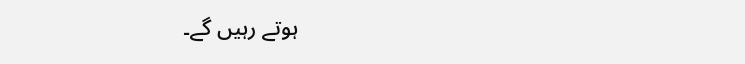ہوتے رہیں گے۔